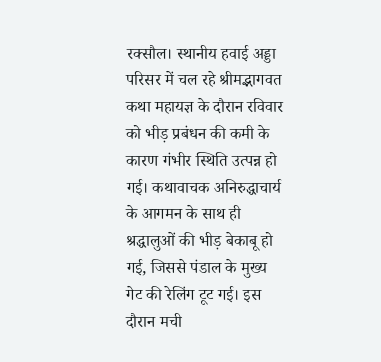रक्सौल। स्थानीय हवाई अड्डा परिसर में चल रहे श्रीमद्भागवत कथा महायज्ञ के दौरान रविवार को भीड़ प्रबंधन की कमी के कारण गंभीर स्थिति उत्पन्न हो गई। कथावाचक अनिरुद्धाचार्य के आगमन के साथ ही श्रद्धालुओं की भीड़ बेकाबू हो गई, जिससे पंडाल के मुख्य गेट की रेलिंग टूट गई। इस दौरान मची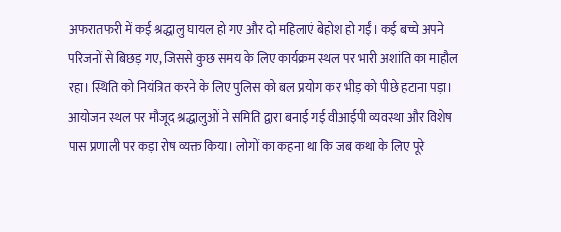अफरातफरी में कई श्रद्धालु घायल हो गए और दो महिलाएं बेहोश हो गईं। कई बच्चे अपने परिजनों से बिछड़ गए, जिससे कुछ समय के लिए कार्यक्रम स्थल पर भारी अशांति का माहौल रहा। स्थिति को नियंत्रित करने के लिए पुलिस को बल प्रयोग कर भीड़ को पीछे हटाना पड़ा।
आयोजन स्थल पर मौजूद श्रद्धालुओं ने समिति द्वारा बनाई गई वीआईपी व्यवस्था और विशेष पास प्रणाली पर कड़ा रोष व्यक्त किया। लोगों का कहना था कि जब कथा के लिए पूरे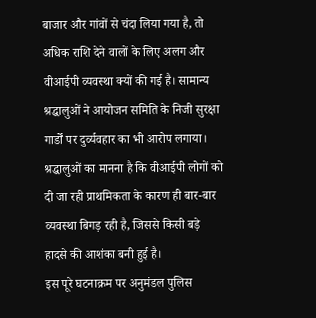बाजार और गांवों से चंदा लिया गया है, तो अधिक राशि देने वालों के लिए अलग और वीआईपी व्यवस्था क्यों की गई है। सामान्य श्रद्धालुओं ने आयोजन समिति के निजी सुरक्षा गार्डों पर दुर्व्यवहार का भी आरोप लगाया। श्रद्धालुओं का मानना है कि वीआईपी लोगों को दी जा रही प्राथमिकता के कारण ही बार-बार व्यवस्था बिगड़ रही है, जिससे किसी बड़े हादसे की आशंका बनी हुई है।
इस पूरे घटनाक्रम पर अनुमंडल पुलिस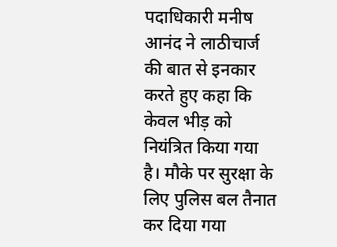पदाधिकारी मनीष आनंद ने लाठीचार्ज की बात से इनकार करते हुए कहा कि केवल भीड़ को नियंत्रित किया गया है। मौके पर सुरक्षा के लिए पुलिस बल तैनात कर दिया गया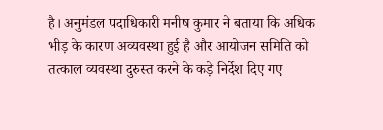है। अनुमंडल पदाधिकारी मनीष कुमार ने बताया कि अधिक भीड़ के कारण अव्यवस्था हुई है और आयोजन समिति को तत्काल व्यवस्था दुरुस्त करने के कड़े निर्देश दिए गए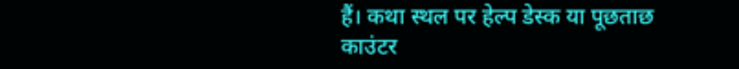हैं। कथा स्थल पर हेल्प डेस्क या पूछताछ काउंटर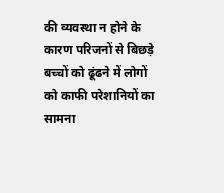की व्यवस्था न होने के कारण परिजनों से बिछड़े बच्चों को ढूंढने में लोगों को काफी परेशानियों का सामना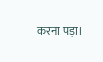करना पड़ा।